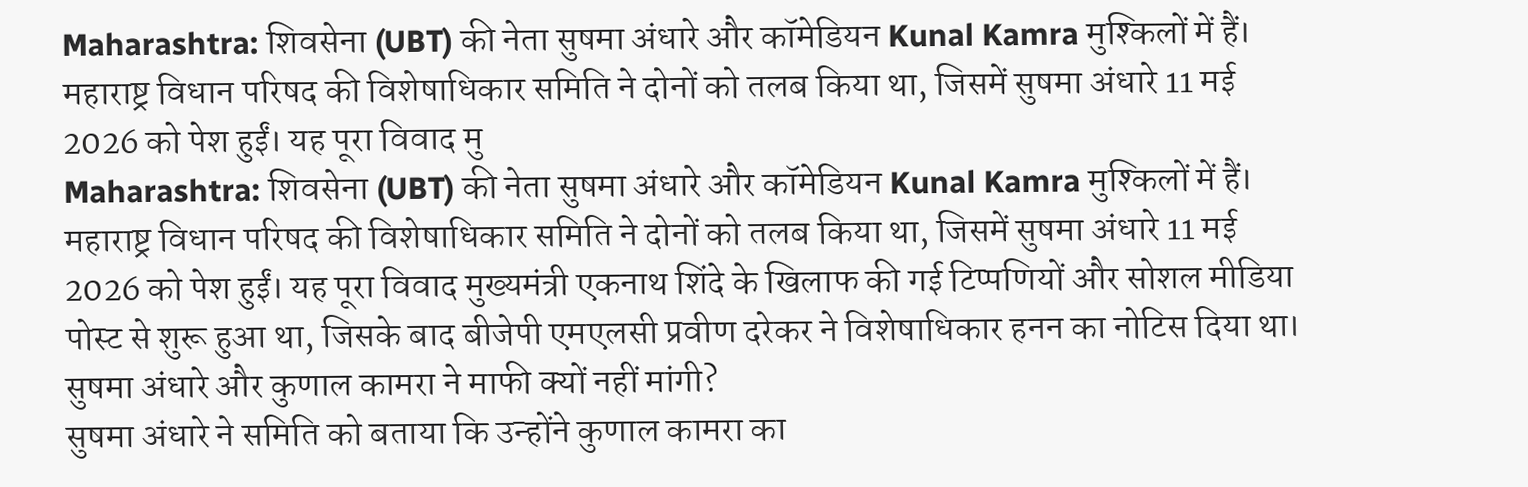Maharashtra: शिवसेना (UBT) की नेता सुषमा अंधारे और कॉमेडियन Kunal Kamra मुश्किलों में हैं। महाराष्ट्र विधान परिषद की विशेषाधिकार समिति ने दोनों को तलब किया था, जिसमें सुषमा अंधारे 11 मई 2026 को पेश हुईं। यह पूरा विवाद मु
Maharashtra: शिवसेना (UBT) की नेता सुषमा अंधारे और कॉमेडियन Kunal Kamra मुश्किलों में हैं। महाराष्ट्र विधान परिषद की विशेषाधिकार समिति ने दोनों को तलब किया था, जिसमें सुषमा अंधारे 11 मई 2026 को पेश हुईं। यह पूरा विवाद मुख्यमंत्री एकनाथ शिंदे के खिलाफ की गई टिप्पणियों और सोशल मीडिया पोस्ट से शुरू हुआ था, जिसके बाद बीजेपी एमएलसी प्रवीण दरेकर ने विशेषाधिकार हनन का नोटिस दिया था।
सुषमा अंधारे और कुणाल कामरा ने माफी क्यों नहीं मांगी?
सुषमा अंधारे ने समिति को बताया कि उन्होंने कुणाल कामरा का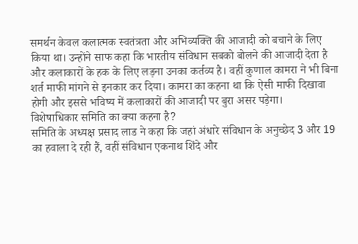समर्थन केवल कलात्मक स्वतंत्रता और अभिव्यक्ति की आजादी को बचाने के लिए किया था। उन्होंने साफ कहा कि भारतीय संविधान सबको बोलने की आजादी देता है और कलाकारों के हक के लिए लड़ना उनका कर्तव्य है। वहीं कुणाल कामरा ने भी बिना शर्त माफी मांगने से इनकार कर दिया। कामरा का कहना था कि ऐसी माफी दिखावा होगी और इससे भविष्य में कलाकारों की आजादी पर बुरा असर पड़ेगा।
विशेषाधिकार समिति का क्या कहना है?
समिति के अध्यक्ष प्रसाद लाड ने कहा कि जहां अंधारे संविधान के अनुच्छेद 3 और 19 का हवाला दे रही हैं, वहीं संविधान एकनाथ शिंदे और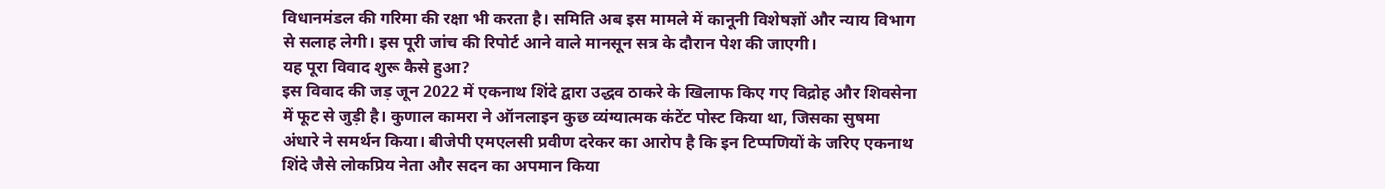विधानमंडल की गरिमा की रक्षा भी करता है। समिति अब इस मामले में कानूनी विशेषज्ञों और न्याय विभाग से सलाह लेगी। इस पूरी जांच की रिपोर्ट आने वाले मानसून सत्र के दौरान पेश की जाएगी।
यह पूरा विवाद शुरू कैसे हुआ?
इस विवाद की जड़ जून 2022 में एकनाथ शिंदे द्वारा उद्धव ठाकरे के खिलाफ किए गए विद्रोह और शिवसेना में फूट से जुड़ी है। कुणाल कामरा ने ऑनलाइन कुछ व्यंग्यात्मक कंटेंट पोस्ट किया था, जिसका सुषमा अंधारे ने समर्थन किया। बीजेपी एमएलसी प्रवीण दरेकर का आरोप है कि इन टिप्पणियों के जरिए एकनाथ शिंदे जैसे लोकप्रिय नेता और सदन का अपमान किया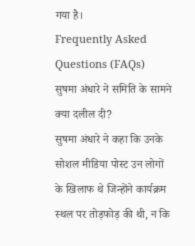गया है।
Frequently Asked Questions (FAQs)
सुषमा अंधारे ने समिति के सामने क्या दलील दी?
सुषमा अंधारे ने कहा कि उनके सोशल मीडिया पोस्ट उन लोगों के खिलाफ थे जिन्होंने कार्यक्रम स्थल पर तोड़फोड़ की थी, न कि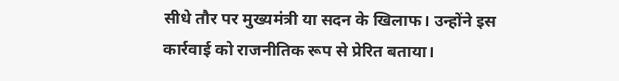सीधे तौर पर मुख्यमंत्री या सदन के खिलाफ। उन्होंने इस कार्रवाई को राजनीतिक रूप से प्रेरित बताया।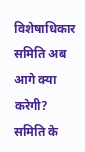विशेषाधिकार समिति अब आगे क्या करेगी?
समिति के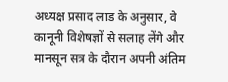अध्यक्ष प्रसाद लाड के अनुसार, वे कानूनी विशेषज्ञों से सलाह लेंगे और मानसून सत्र के दौरान अपनी अंतिम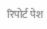रिपोर्ट पेश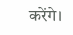करेंगे।